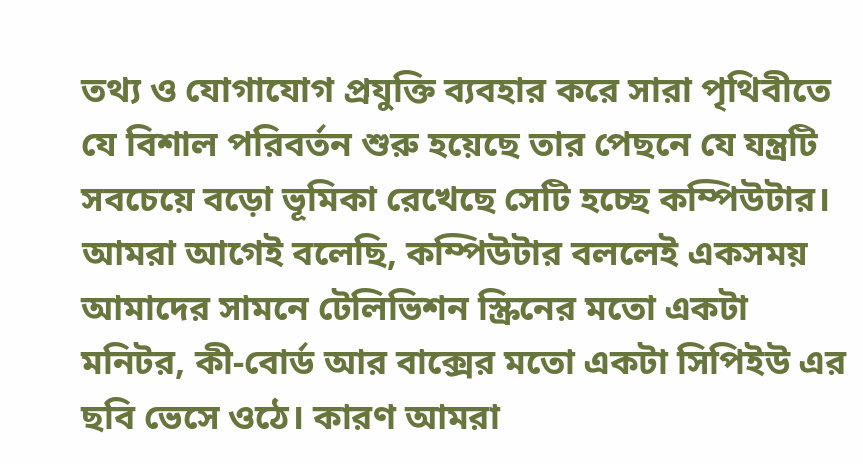তথ্য ও যোগাযোগ প্রযুক্তি ব্যবহার করে সারা পৃথিবীতে যে বিশাল পরিবর্তন শুরু হয়েছে তার পেছনে যে যন্ত্রটি সবচেয়ে বড়ো ভূমিকা রেখেছে সেটি হচ্ছে কম্পিউটার। আমরা আগেই বলেছি, কম্পিউটার বললেই একসময় আমাদের সামনে টেলিভিশন স্ক্রিনের মতো একটা মনিটর, কী-বোর্ড আর বাক্সের মতো একটা সিপিইউ এর ছবি ভেসে ওঠে। কারণ আমরা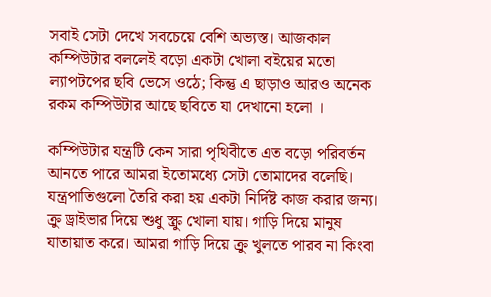সবাই সেটা দেখে সবচেয়ে বেশি অভ্যস্ত। আজকাল কম্পিউটার বললেই বড়ো একটা খোলা বইয়ের মতো ল্যাপটপের ছবি ভেসে ওঠে; কিন্তু এ ছাড়াও আরও অনেক রকম কম্পিউটার আছে ছবিতে যা দেখানো হলো ।

কম্পিউটার যন্ত্রটি কেন সারা পৃথিবীতে এত বড়ো পরিবর্তন আনতে পারে আমরা ইতোমধ্যে সেটা তোমাদের বলেছি। যন্ত্রপাতিগুলো তৈরি করা হয় একটা নির্দিষ্ট কাজ করার জন্য। ক্রু ড্রাইভার দিয়ে শুধু স্ক্রু খোলা যায়। গাড়ি দিয়ে মানুষ যাতায়াত করে। আমরা গাড়ি দিয়ে ক্রু খুলতে পারব না কিংবা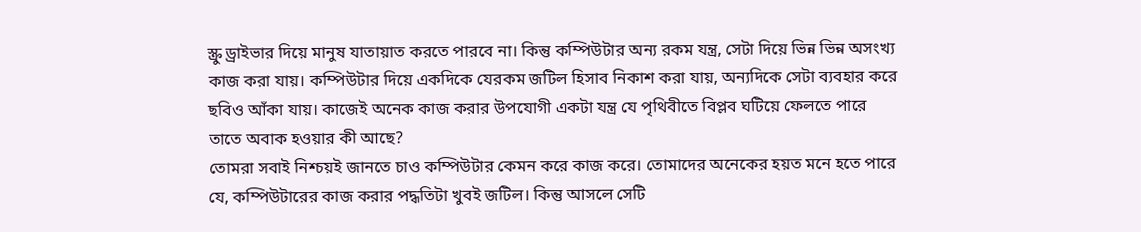স্ক্রু ড্রাইভার দিয়ে মানুষ যাতায়াত করতে পারবে না। কিন্তু কম্পিউটার অন্য রকম যন্ত্র, সেটা দিয়ে ভিন্ন ভিন্ন অসংখ্য কাজ করা যায়। কম্পিউটার দিয়ে একদিকে যেরকম জটিল হিসাব নিকাশ করা যায়, অন্যদিকে সেটা ব্যবহার করে ছবিও আঁকা যায়। কাজেই অনেক কাজ করার উপযোগী একটা যন্ত্র যে পৃথিবীতে বিপ্লব ঘটিয়ে ফেলতে পারে তাতে অবাক হওয়ার কী আছে?
তোমরা সবাই নিশ্চয়ই জানতে চাও কম্পিউটার কেমন করে কাজ করে। তোমাদের অনেকের হয়ত মনে হতে পারে যে, কম্পিউটারের কাজ করার পদ্ধতিটা খুবই জটিল। কিন্তু আসলে সেটি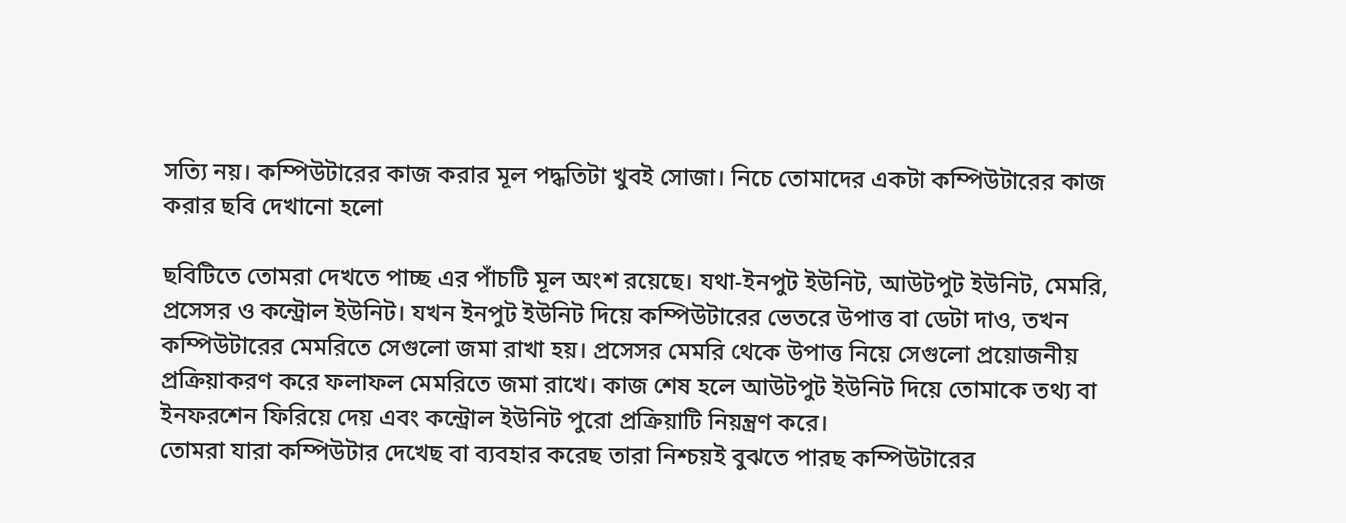সত্যি নয়। কম্পিউটারের কাজ করার মূল পদ্ধতিটা খুবই সোজা। নিচে তোমাদের একটা কম্পিউটারের কাজ করার ছবি দেখানো হলো

ছবিটিতে তোমরা দেখতে পাচ্ছ এর পাঁচটি মূল অংশ রয়েছে। যথা-ইনপুট ইউনিট, আউটপুট ইউনিট, মেমরি, প্রসেসর ও কন্ট্রোল ইউনিট। যখন ইনপুট ইউনিট দিয়ে কম্পিউটারের ভেতরে উপাত্ত বা ডেটা দাও, তখন কম্পিউটারের মেমরিতে সেগুলো জমা রাখা হয়। প্রসেসর মেমরি থেকে উপাত্ত নিয়ে সেগুলো প্রয়োজনীয় প্রক্রিয়াকরণ করে ফলাফল মেমরিতে জমা রাখে। কাজ শেষ হলে আউটপুট ইউনিট দিয়ে তোমাকে তথ্য বা ইনফরশেন ফিরিয়ে দেয় এবং কন্ট্রোল ইউনিট পুরো প্রক্রিয়াটি নিয়ন্ত্রণ করে।
তোমরা যারা কম্পিউটার দেখেছ বা ব্যবহার করেছ তারা নিশ্চয়ই বুঝতে পারছ কম্পিউটারের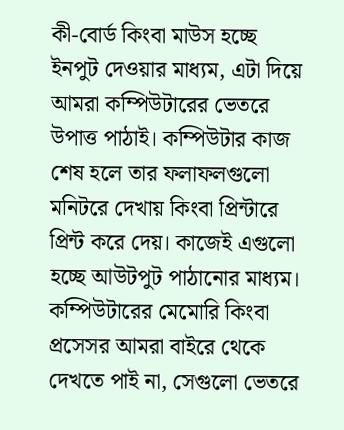কী-বোর্ড কিংবা মাউস হচ্ছে ইনপুট দেওয়ার মাধ্যম, এটা দিয়ে আমরা কম্পিউটারের ভেতরে উপাত্ত পাঠাই। কম্পিউটার কাজ শেষ হলে তার ফলাফলগুলো মনিটরে দেখায় কিংবা প্রিন্টারে প্রিন্ট করে দেয়। কাজেই এগুলো হচ্ছে আউটপুট পাঠানোর মাধ্যম। কম্পিউটারের মেমোরি কিংবা প্রসেসর আমরা বাইরে থেকে দেখতে পাই না, সেগুলো ভেতরে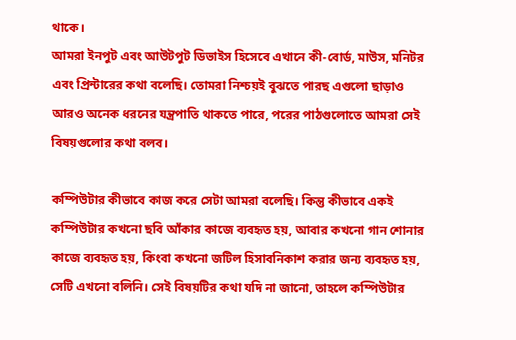থাকে।
আমরা ইনপুট এবং আউটপুট ডিভাইস হিসেবে এখানে কী-বোর্ড, মাউস, মনিটর এবং প্রিন্টারের কথা বলেছি। তোমরা নিশ্চয়ই বুঝতে পারছ এগুলো ছাড়াও আরও অনেক ধরনের যন্ত্রপাতি থাকতে পারে, পরের পাঠগুলোতে আমরা সেই বিষয়গুলোর কথা বলব।

কম্পিউটার কীভাবে কাজ করে সেটা আমরা বলেছি। কিন্তু কীভাবে একই কম্পিউটার কখনো ছবি আঁকার কাজে ব্যবহৃত হয়, আবার কখনো গান শোনার কাজে ব্যবহৃত হয়, কিংবা কখনো জটিল হিসাবনিকাশ করার জন্য ব্যবহৃত হয়, সেটি এখনো বলিনি। সেই বিষয়টির কথা যদি না জানো, তাহলে কম্পিউটার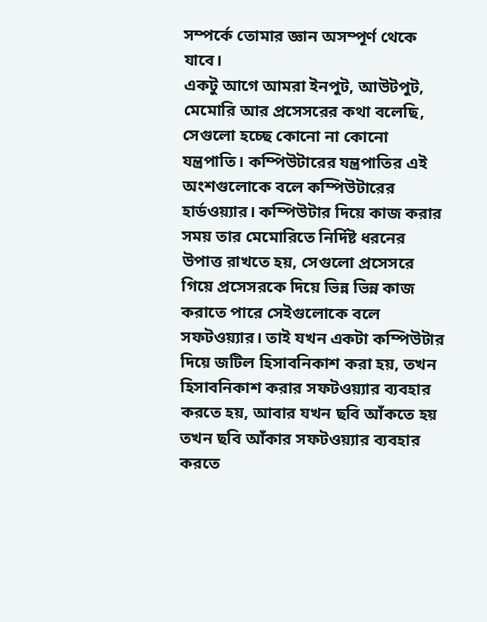সম্পর্কে তোমার জ্ঞান অসম্পূর্ণ থেকে যাবে।
একটু আগে আমরা ইনপুট, আউটপুট, মেমোরি আর প্রসেসরের কথা বলেছি, সেগুলো হচ্ছে কোনো না কোনো যন্ত্রপাতি। কম্পিউটারের যন্ত্রপাতির এই অংশগুলোকে বলে কম্পিউটারের হার্ডওয়্যার। কম্পিউটার দিয়ে কাজ করার সময় তার মেমোরিতে নির্দিষ্ট ধরনের উপাত্ত রাখতে হয়, সেগুলো প্রসেসরে গিয়ে প্রসেসরকে দিয়ে ভিন্ন ভিন্ন কাজ করাতে পারে সেইগুলোকে বলে সফটওয়্যার। তাই যখন একটা কম্পিউটার দিয়ে জটিল হিসাবনিকাশ করা হয়, তখন হিসাবনিকাশ করার সফটওয়্যার ব্যবহার করতে হয়, আবার যখন ছবি আঁকতে হয় তখন ছবি আঁকার সফটওয়্যার ব্যবহার করতে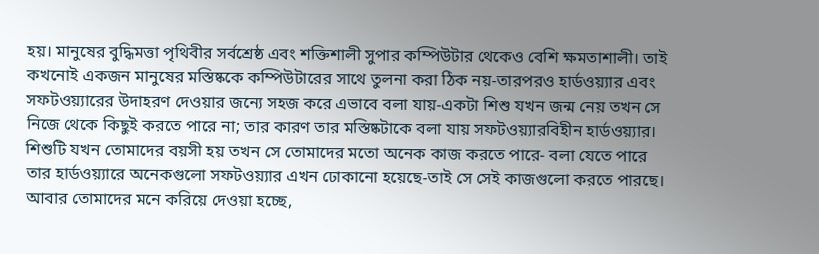হয়। মানুষের বুদ্ধিমত্তা পৃথিবীর সর্বশ্রেষ্ঠ এবং শক্তিশালী সুপার কম্পিউটার থেকেও বেশি ক্ষমতাশালী। তাই কখনোই একজন মানুষের মস্তিষ্ককে কম্পিউটারের সাথে তুলনা করা ঠিক নয়-তারপরও হার্ডওয়্যার এবং সফটওয়্যারের উদাহরণ দেওয়ার জন্যে সহজ করে এভাবে বলা যায়-একটা শিশু যখন জন্ম নেয় তখন সে নিজে থেকে কিছুই করতে পারে না; তার কারণ তার মস্তিষ্কটাকে বলা যায় সফটওয়্যারবিহীন হার্ডওয়্যার। শিশুটি যখন তোমাদের বয়সী হয় তখন সে তোমাদের মতো অনেক কাজ করতে পারে- বলা যেতে পারে তার হার্ডওয়্যারে অনেকগুলো সফটওয়্যার এখন ঢোকানো হয়েছে-তাই সে সেই কাজগুলো করতে পারছে।
আবার তোমাদের মনে করিয়ে দেওয়া হচ্ছে,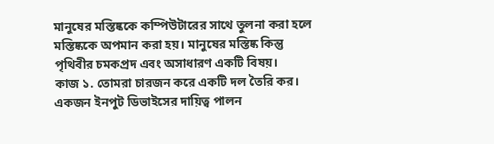মানুষের মস্তিষ্ককে কম্পিউটারের সাথে তুলনা করা হলে মস্তিষ্ককে অপমান করা হয়। মানুষের মস্তিষ্ক কিন্তু পৃথিবীর চমকপ্রদ এবং অসাধারণ একটি বিষয়।
কাজ ১. তোমরা চারজন করে একটি দল তৈরি কর। একজন ইনপুট ডিভাইসের দায়িত্ব পালন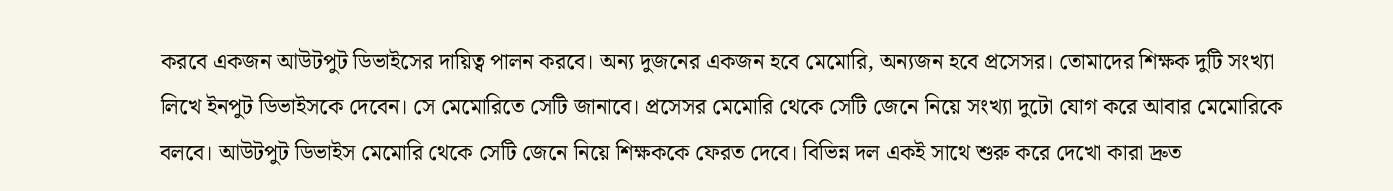করবে একজন আউটপুট ডিভাইসের দায়িত্ব পালন করবে। অন্য দুজনের একজন হবে মেমোরি, অন্যজন হবে প্রসেসর। তোমাদের শিক্ষক দুটি সংখ্যা লিখে ইনপুট ডিভাইসকে দেবেন। সে মেমোরিতে সেটি জানাবে। প্রসেসর মেমোরি থেকে সেটি জেনে নিয়ে সংখ্যা দুটো যোগ করে আবার মেমোরিকে বলবে। আউটপুট ডিভাইস মেমোরি থেকে সেটি জেনে নিয়ে শিক্ষককে ফেরত দেবে। বিভিন্ন দল একই সাথে শুরু করে দেখো কারা দ্রুত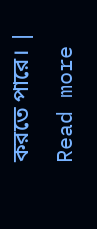করতে পারে। |
Read more